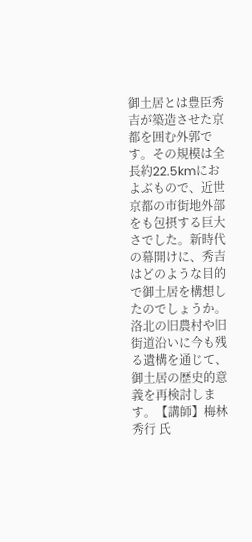御土居とは豊臣秀吉が築造させた京都を囲む外郭です。その規模は全長約22.5kmにおよぶもので、近世京都の市街地外部をも包摂する巨大さでした。新時代の幕開けに、秀吉はどのような目的で御土居を構想したのでしょうか。洛北の旧農村や旧街道沿いに今も残る遺構を通じて、御土居の歴史的意義を再検討します。【講師】梅林 秀行 氏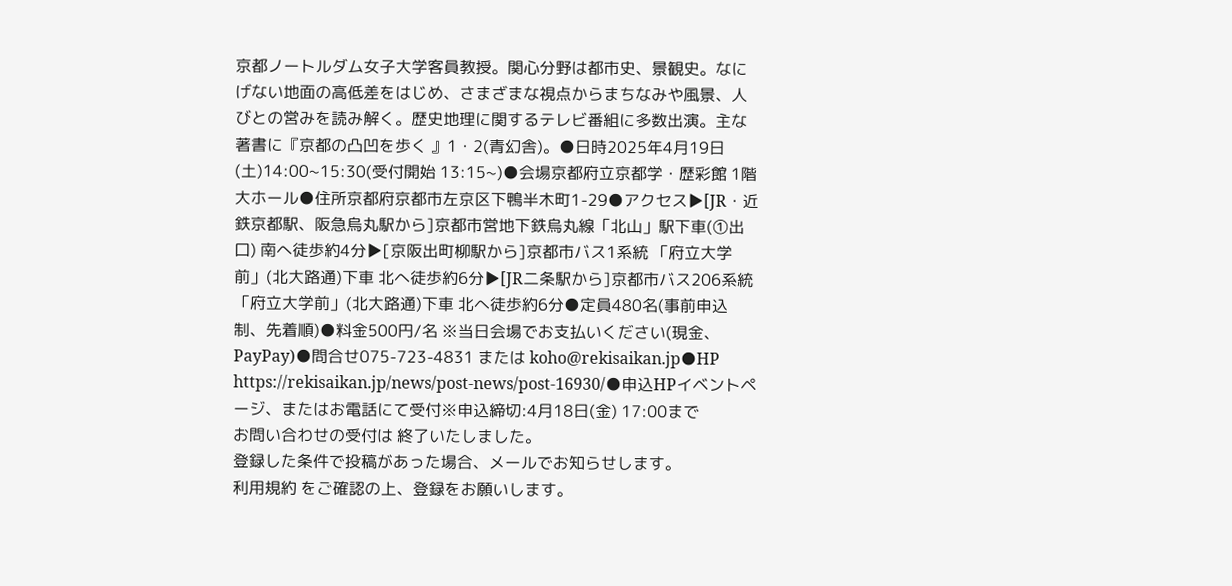京都ノートルダム女子大学客員教授。関心分野は都市史、景観史。なにげない地面の高低差をはじめ、さまざまな視点からまちなみや風景、人びとの営みを読み解く。歴史地理に関するテレビ番組に多数出演。主な著書に『京都の凸凹を歩く 』1・2(青幻舎)。●日時2025年4月19日(土)14:00~15:30(受付開始 13:15~)●会場京都府立京都学・歴彩館 1階 大ホール●住所京都府京都市左京区下鴨半木町1-29●アクセス▶[JR・近鉄京都駅、阪急烏丸駅から]京都市営地下鉄烏丸線「北山」駅下車(①出口) 南へ徒歩約4分▶[京阪出町柳駅から]京都市バス1系統 「府立大学前」(北大路通)下車 北へ徒歩約6分▶[JR二条駅から]京都市バス206系統「府立大学前」(北大路通)下車 北へ徒歩約6分●定員480名(事前申込制、先着順)●料金500円/名 ※当日会場でお支払いください(現金、PayPay)●問合せ075-723-4831 または koho@rekisaikan.jp●HP https://rekisaikan.jp/news/post-news/post-16930/●申込HPイベントページ、またはお電話にて受付※申込締切:4月18日(金) 17:00まで
お問い合わせの受付は 終了いたしました。
登録した条件で投稿があった場合、メールでお知らせします。
利用規約 をご確認の上、登録をお願いします。